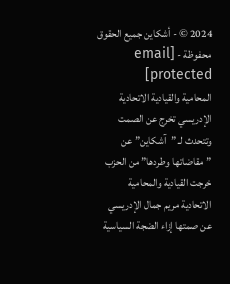2024 © - أشكاين جميع الحقوق محفوظة - [email protected]
المحامية والقيادية الاتحادية الإدريسي تخرج عن الصمت وتتحدث لـ ”آشكاين” عن ”مقاضاتها وطردها” من الحزب
خرجت القيادية والمحامية الاتحادية مريم جمال الإدريسي عن صمتها إزاء الضجة السياسية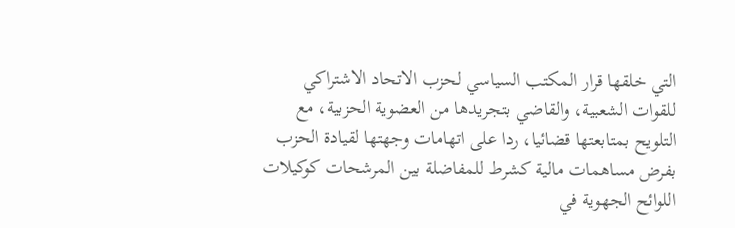التي خلقها قرار المكتب السياسي لحزب الاتحاد الاشتراكي للقوات الشعبية، والقاضي بتجريدها من العضوية الحزبية، مع التلويح بمتابعتها قضائيا، ردا على اتهامات وجهتها لقيادة الحزب بفرض مساهمات مالية كشرط للمفاضلة بين المرشحات كوكيلات اللوائح الجهوية في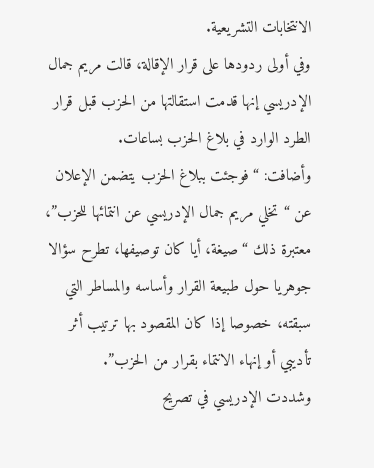الانتخابات التشريعية.
وفي أولى ردودها على قرار الإقالة، قالت مريم جمال الإدريسي إنها قدمت استقالتها من الحزب قبل قرار الطرد الوارد في بلاغ الحزب بساعات.
وأضافت: “فوجئت ببلاغ الحزب يتضمن الإعلان عن “تخلي مريم جمال الإدريسي عن انتمائها للحزب”، معتبرة ذلك “صيغة، أيا كان توصيفها، تطرح سؤالا جوهريا حول طبيعة القرار وأساسه والمساطر التي سبقته، خصوصا إذا كان المقصود بها ترتيب أثر تأديبي أو إنهاء الانتماء بقرار من الحزب”.
وشددت الإدريسي في تصريح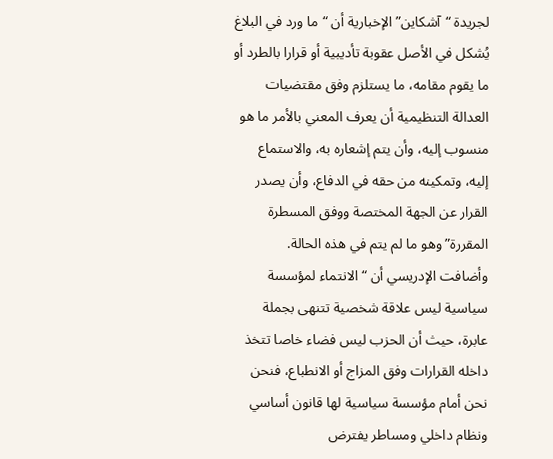لجريدة “آشكاين” الإخبارية أن “ما ورد في البلاغ يُشكل في الأصل عقوبة تأديبية أو قرارا بالطرد أو ما يقوم مقامه، ما يستلزم وفق مقتضيات العدالة التنظيمية أن يعرف المعني بالأمر ما هو منسوب إليه، وأن يتم إشعاره به، والاستماع إليه، وتمكينه من حقه في الدفاع، وأن يصدر القرار عن الجهة المختصة ووفق المسطرة المقررة” وهو ما لم يتم في هذه الحالة.
وأضافت الإدريسي أن “الانتماء لمؤسسة سياسية ليس علاقة شخصية تتنهى بجملة عابرة، حيث أن الحزب ليس فضاء خاصا تتخذ داخله القرارات وفق المزاج أو الانطباع، فنحن نحن أمام مؤسسة سياسية لها قانون أساسي ونظام داخلي ومساطر يفترض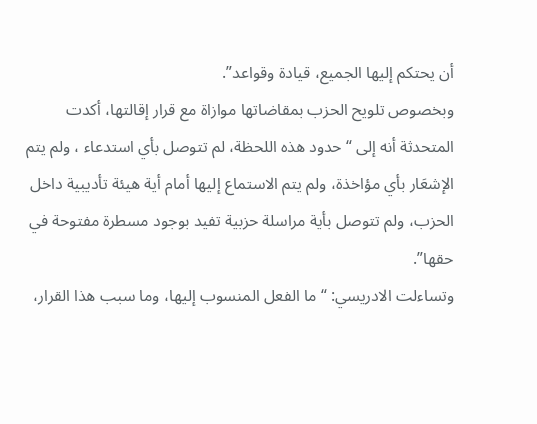أن يحتكم إليها الجميع، قيادة وقواعد”.
وبخصوص تلويح الحزب بمقاضاتها موازاة مع قرار إقالتها، أكدت المتحدثة أنه إلى “حدود هذه اللحظة، لم تتوصل بأي استدعاء ، ولم يتم الإشعَار بأي مؤاخذة، ولم يتم الاستماع إليها أمام أية هيئة تأديبية داخل الحزب، ولم تتوصل بأية مراسلة حزبية تفيد بوجود مسطرة مفتوحة في حقها”.
وتساءلت الادريسي: “ما الفعل المنسوب إليها، وما سبب هذا القرار،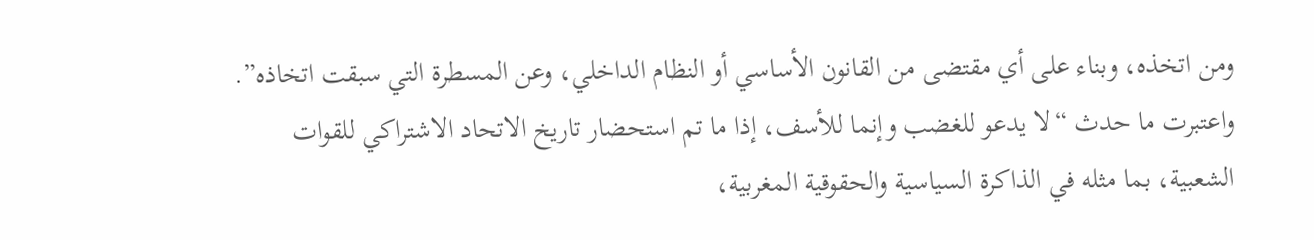ومن اتخذه، وبناء على أي مقتضى من القانون الأساسي أو النظام الداخلي، وعن المسطرة التي سبقت اتخاذه”.
واعتبرت ما حدث “لا يدعو للغضب وإنما للأسف، إذا ما تم استحضار تاريخ الاتحاد الاشتراكي للقوات الشعبية، بما مثله في الذاكرة السياسية والحقوقية المغربية،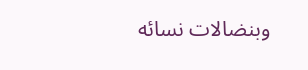وبنضالات نسائه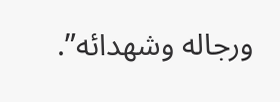ورجاله وشهدائه”.